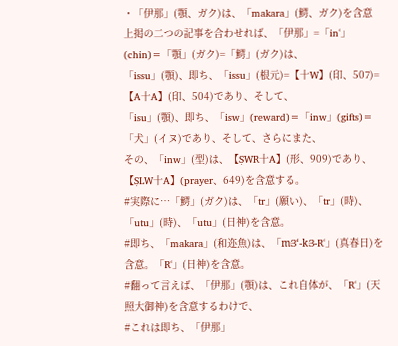・「伊那」(顎、ガク)は、「makara」(鰐、ガク)を含意
上掲の二つの記事を合わせれば、「伊那」=「in‘」(chin)=「顎」(ガク)=「鰐」(ガク)は、
「issu」(顎)、即ち、「issu」(根元)=【十W】(印、507)=【A十A】(印、504)であり、そして、
「isu」(顎)、即ち、「isw」(reward)=「inw」(gifts)=「犬」(イヌ)であり、そして、さらにまた、
その、「inw」(型)は、【ṢWR十A】(形、909)であり、【ṢLW十A】(prayer、649)を含意する。
#実際に…「鰐」(ガク)は、「tr」(願い)、「tr」(時)、「utu」(時)、「utu」(日神)を含意。
#即ち、「makara」(和迩魚)は、「mՅ‘-kՅ-R‘」(真春日)を含意。「R‘」(日神)を含意。
#翻って言えば、「伊那」(顎)は、これ自体が、「R‘」(天照大御神)を含意するわけで、
#これは即ち、「伊那」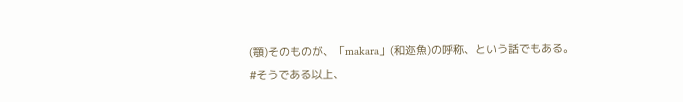(顎)そのものが、「makara」(和迩魚)の呼称、という話でもある。
#そうである以上、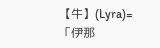【牛】(Lyra)=「伊那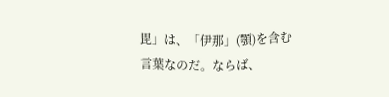毘」は、「伊那」(顎)を含む言葉なのだ。ならば、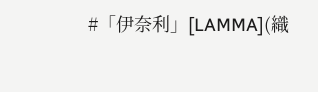#「伊奈利」[LAMMA](織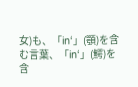女)も、「in‘」(顎)を含む言葉、「in‘」(鰐)を含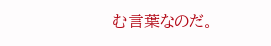む言葉なのだ。